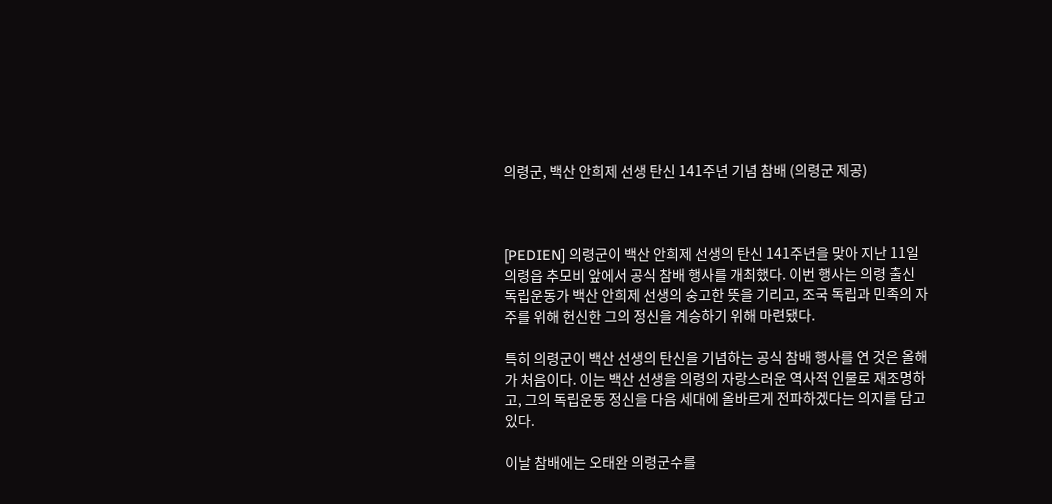의령군, 백산 안희제 선생 탄신 141주년 기념 참배 (의령군 제공)



[PEDIEN] 의령군이 백산 안희제 선생의 탄신 141주년을 맞아 지난 11일 의령읍 추모비 앞에서 공식 참배 행사를 개최했다. 이번 행사는 의령 출신 독립운동가 백산 안희제 선생의 숭고한 뜻을 기리고, 조국 독립과 민족의 자주를 위해 헌신한 그의 정신을 계승하기 위해 마련됐다.

특히 의령군이 백산 선생의 탄신을 기념하는 공식 참배 행사를 연 것은 올해가 처음이다. 이는 백산 선생을 의령의 자랑스러운 역사적 인물로 재조명하고, 그의 독립운동 정신을 다음 세대에 올바르게 전파하겠다는 의지를 담고 있다.

이날 참배에는 오태완 의령군수를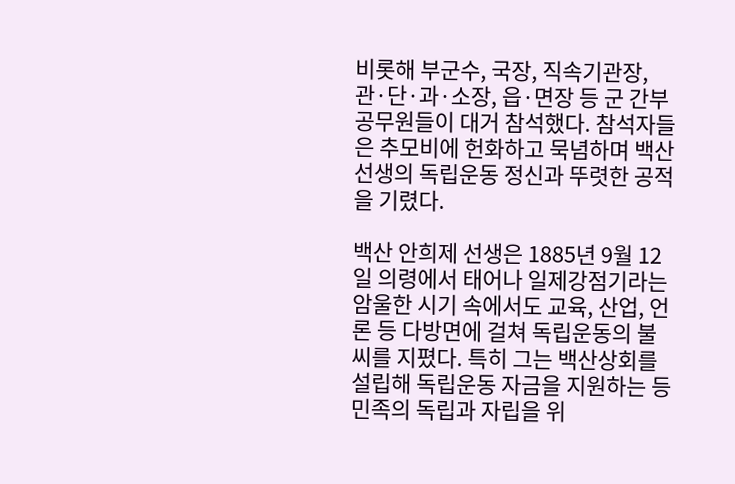비롯해 부군수, 국장, 직속기관장, 관·단·과·소장, 읍·면장 등 군 간부 공무원들이 대거 참석했다. 참석자들은 추모비에 헌화하고 묵념하며 백산 선생의 독립운동 정신과 뚜렷한 공적을 기렸다.

백산 안희제 선생은 1885년 9월 12일 의령에서 태어나 일제강점기라는 암울한 시기 속에서도 교육, 산업, 언론 등 다방면에 걸쳐 독립운동의 불씨를 지폈다. 특히 그는 백산상회를 설립해 독립운동 자금을 지원하는 등 민족의 독립과 자립을 위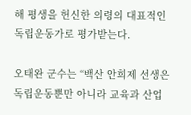해 평생을 헌신한 의령의 대표적인 독립운동가로 평가받는다.

오태완 군수는 “백산 안희제 선생은 독립운동뿐만 아니라 교육과 산업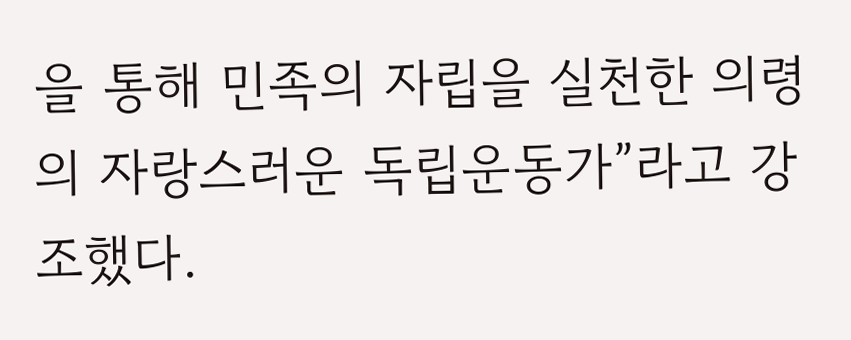을 통해 민족의 자립을 실천한 의령의 자랑스러운 독립운동가”라고 강조했다.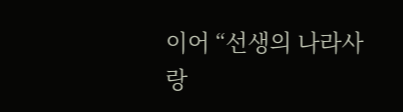이어 “선생의 나라사랑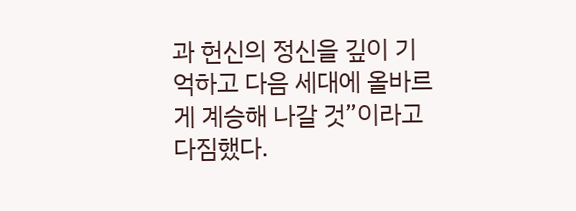과 헌신의 정신을 깊이 기억하고 다음 세대에 올바르게 계승해 나갈 것”이라고 다짐했다.